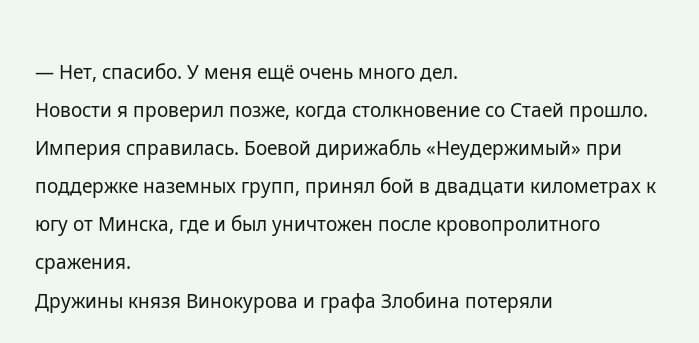— Нет, спасибо. У меня ещё очень много дел.
Новости я проверил позже, когда столкновение со Стаей прошло. Империя справилась. Боевой дирижабль «Неудержимый» при поддержке наземных групп, принял бой в двадцати километрах к югу от Минска, где и был уничтожен после кровопролитного сражения.
Дружины князя Винокурова и графа Злобина потеряли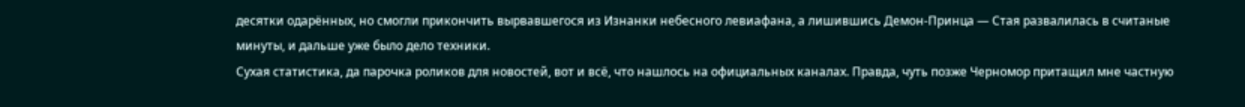десятки одарённых, но смогли прикончить вырвавшегося из Изнанки небесного левиафана, а лишившись Демон-Принца — Стая развалилась в считаные минуты, и дальше уже было дело техники.
Сухая статистика, да парочка роликов для новостей, вот и всё, что нашлось на официальных каналах. Правда, чуть позже Черномор притащил мне частную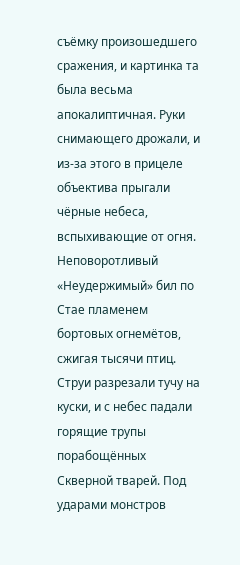съёмку произошедшего сражения, и картинка та была весьма апокалиптичная. Руки снимающего дрожали, и из-за этого в прицеле объектива прыгали чёрные небеса, вспыхивающие от огня. Неповоротливый «Неудержимый» бил по Стае пламенем бортовых огнемётов, сжигая тысячи птиц. Струи разрезали тучу на куски, и с небес падали горящие трупы порабощённых Скверной тварей. Под ударами монстров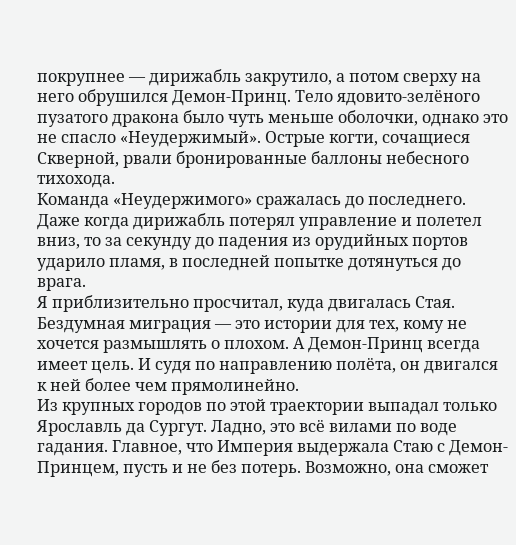покрупнее — дирижабль закрутило, а потом сверху на него обрушился Демон-Принц. Тело ядовито-зелёного пузатого дракона было чуть меньше оболочки, однако это не спасло «Неудержимый». Острые когти, сочащиеся Скверной, рвали бронированные баллоны небесного тихохода.
Команда «Неудержимого» сражалась до последнего. Даже когда дирижабль потерял управление и полетел вниз, то за секунду до падения из орудийных портов ударило пламя, в последней попытке дотянуться до врага.
Я приблизительно просчитал, куда двигалась Стая. Бездумная миграция — это истории для тех, кому не хочется размышлять о плохом. А Демон-Принц всегда имеет цель. И судя по направлению полёта, он двигался к ней более чем прямолинейно.
Из крупных городов по этой траектории выпадал только Ярославль да Сургут. Ладно, это всё вилами по воде гадания. Главное, что Империя выдержала Стаю с Демон-Принцем, пусть и не без потерь. Возможно, она сможет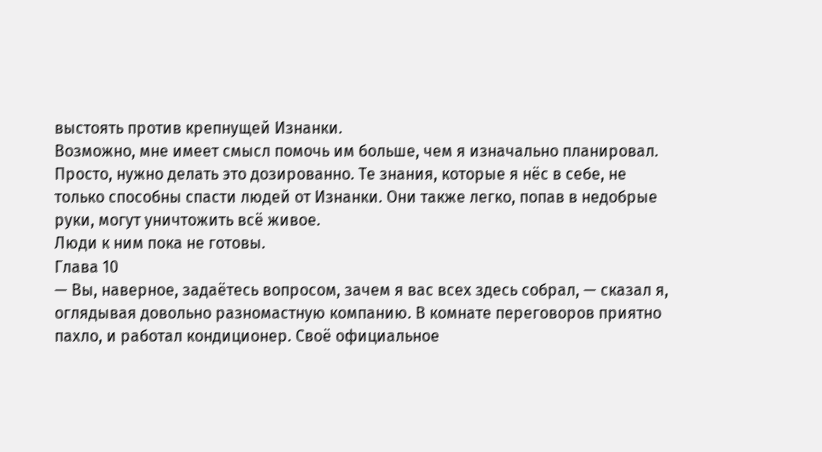выстоять против крепнущей Изнанки.
Возможно, мне имеет смысл помочь им больше, чем я изначально планировал. Просто, нужно делать это дозированно. Те знания, которые я нёс в себе, не только способны спасти людей от Изнанки. Они также легко, попав в недобрые руки, могут уничтожить всё живое.
Люди к ним пока не готовы.
Глава 10
— Вы, наверное, задаётесь вопросом, зачем я вас всех здесь собрал, — сказал я, оглядывая довольно разномастную компанию. В комнате переговоров приятно пахло, и работал кондиционер. Своё официальное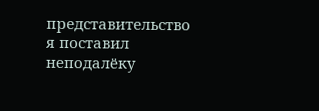представительство я поставил неподалёку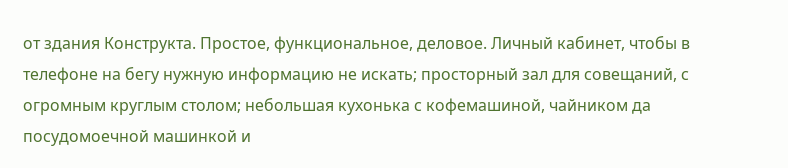от здания Конструкта. Простое, функциональное, деловое. Личный кабинет, чтобы в телефоне на бегу нужную информацию не искать; просторный зал для совещаний, с огромным круглым столом; небольшая кухонька с кофемашиной, чайником да посудомоечной машинкой и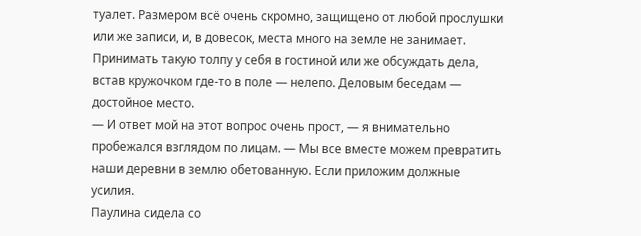туалет. Размером всё очень скромно, защищено от любой прослушки или же записи, и, в довесок, места много на земле не занимает.
Принимать такую толпу у себя в гостиной или же обсуждать дела, встав кружочком где-то в поле — нелепо. Деловым беседам — достойное место.
— И ответ мой на этот вопрос очень прост, — я внимательно пробежался взглядом по лицам. — Мы все вместе можем превратить наши деревни в землю обетованную. Если приложим должные усилия.
Паулина сидела со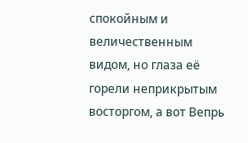спокойным и величественным видом, но глаза её горели неприкрытым восторгом, а вот Вепрь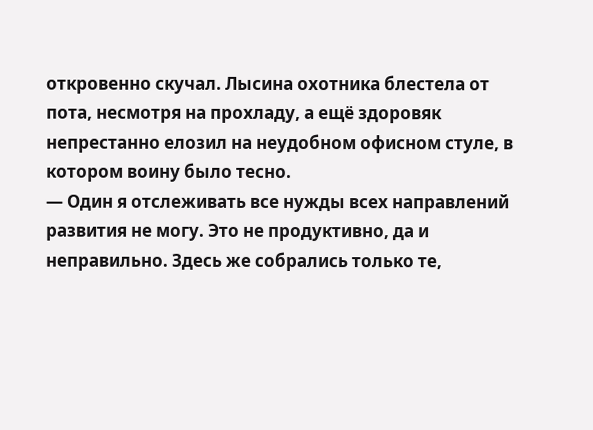откровенно скучал. Лысина охотника блестела от пота, несмотря на прохладу, а ещё здоровяк непрестанно елозил на неудобном офисном стуле, в котором воину было тесно.
— Один я отслеживать все нужды всех направлений развития не могу. Это не продуктивно, да и неправильно. Здесь же собрались только те,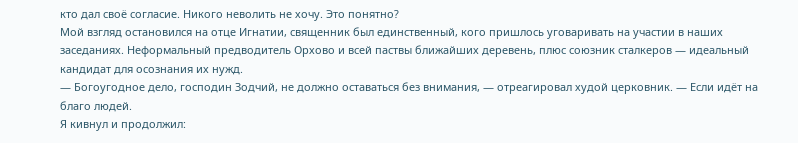кто дал своё согласие. Никого неволить не хочу. Это понятно?
Мой взгляд остановился на отце Игнатии, священник был единственный, кого пришлось уговаривать на участии в наших заседаниях. Неформальный предводитель Орхово и всей паствы ближайших деревень, плюс союзник сталкеров — идеальный кандидат для осознания их нужд.
— Богоугодное дело, господин Зодчий, не должно оставаться без внимания, — отреагировал худой церковник. — Если идёт на благо людей.
Я кивнул и продолжил: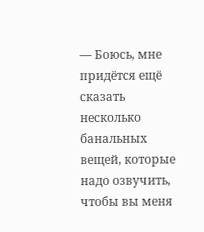— Боюсь, мне придётся ещё сказать несколько банальных вещей, которые надо озвучить, чтобы вы меня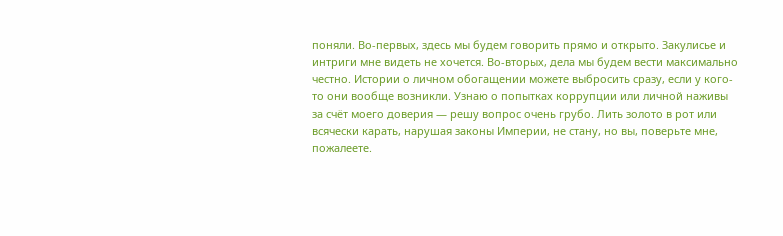поняли. Во-первых, здесь мы будем говорить прямо и открыто. Закулисье и интриги мне видеть не хочется. Во-вторых, дела мы будем вести максимально честно. Истории о личном обогащении можете выбросить сразу, если у кого-то они вообще возникли. Узнаю о попытках коррупции или личной наживы за счёт моего доверия — решу вопрос очень грубо. Лить золото в рот или всячески карать, нарушая законы Империи, не стану, но вы, поверьте мне, пожалеете.